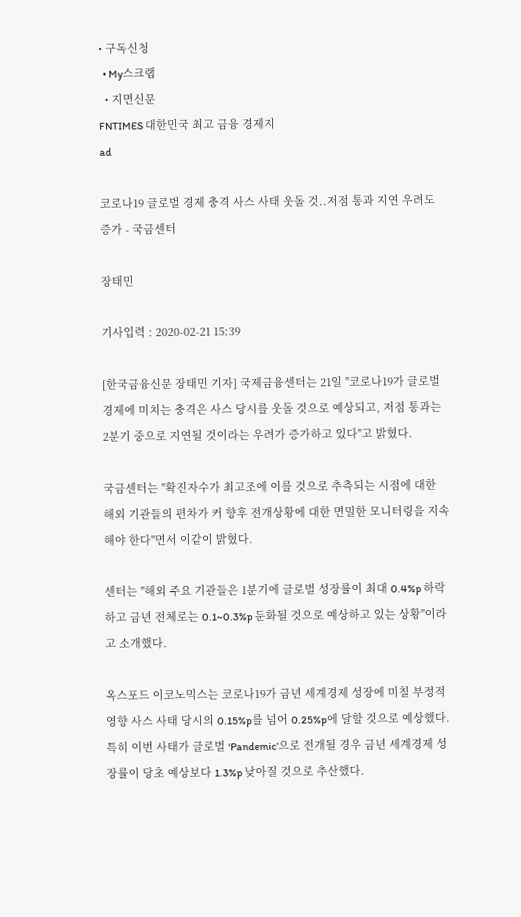• 구독신청
  • My스크랩
  • 지면신문
FNTIMES 대한민국 최고 금융 경제지
ad

코로나19 글로벌 경제 충격 사스 사태 웃돌 것..저점 통과 지연 우려도 증가 - 국금센터

장태민

기사입력 : 2020-02-21 15:39

[한국금융신문 장태민 기자] 국제금융센터는 21일 "코로나19가 글로벌 경제에 미치는 충격은 사스 당시를 웃돌 것으로 예상되고, 저점 통과는 2분기 중으로 지연될 것이라는 우려가 증가하고 있다"고 밝혔다.

국금센터는 "확진자수가 최고조에 이를 것으로 추측되는 시점에 대한 해외 기관들의 편차가 커 향후 전개상황에 대한 면밀한 모니터링을 지속해야 한다"면서 이같이 밝혔다.

센터는 "해외 주요 기관들은 1분기에 글로벌 성장률이 최대 0.4%p 하락하고 금년 전체로는 0.1~0.3%p 둔화될 것으로 예상하고 있는 상황"이라고 소개했다.

옥스포드 이코노믹스는 코로나19가 금년 세계경제 성장에 미칠 부정적 영향 사스 사태 당시의 0.15%p를 넘어 0.25%p에 달할 것으로 예상했다. 특히 이번 사태가 글로벌 ‘Pandemic’으로 전개될 경우 금년 세계경제 성장률이 당초 예상보다 1.3%p 낮아질 것으로 추산했다.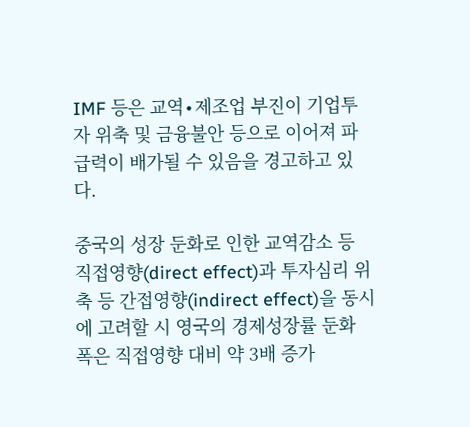IMF 등은 교역∙제조업 부진이 기업투자 위축 및 금융불안 등으로 이어져 파급력이 배가될 수 있음을 경고하고 있다.

중국의 성장 둔화로 인한 교역감소 등 직접영향(direct effect)과 투자심리 위축 등 간접영향(indirect effect)을 동시에 고려할 시 영국의 경제성장률 둔화 폭은 직접영향 대비 약 3배 증가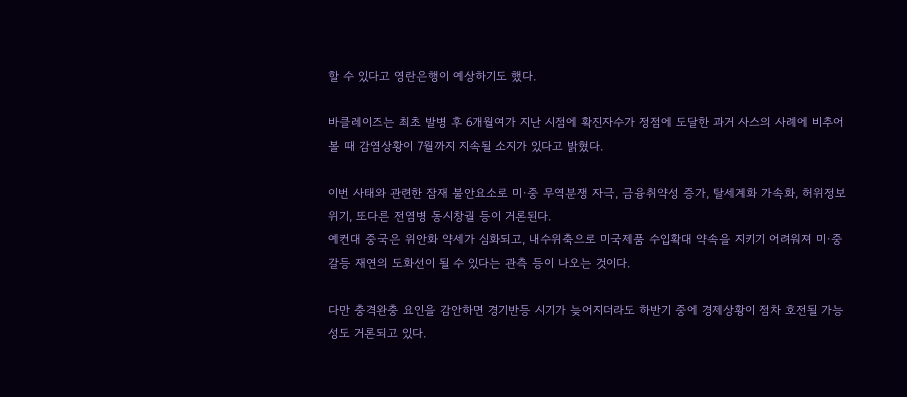할 수 있다고 영란은행이 예상하기도 했다.

바클레이즈는 최초 발병 후 6개월여가 지난 시점에 확진자수가 정점에 도달한 과거 사스의 사례에 비추어 볼 때 감염상황이 7월까지 지속될 소지가 있다고 밝혔다.

이번 사태와 관련한 잠재 불안요소로 미∙중 무역분쟁 자극, 금융취약성 증가, 탈세계화 가속화, 허위정보 위기, 또다른 전염병 동시창궐 등이 거론된다.
예컨대 중국은 위안화 약세가 심화되고, 내수위축으로 미국제품 수입확대 약속을 지키기 어려워져 미∙중 갈등 재연의 도화선이 될 수 있다는 관측 등이 나오는 것이다.

다만 충격완충 요인을 감안하면 경기반등 시기가 늦어지더라도 하반기 중에 경제상황이 점차 호전될 가능성도 거론되고 있다.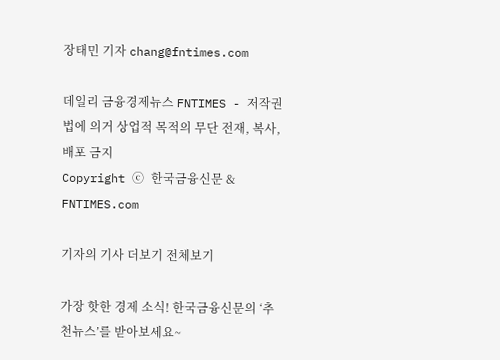장태민 기자 chang@fntimes.com

데일리 금융경제뉴스 FNTIMES - 저작권법에 의거 상업적 목적의 무단 전재, 복사, 배포 금지
Copyright ⓒ 한국금융신문 & FNTIMES.com

기자의 기사 더보기 전체보기

가장 핫한 경제 소식! 한국금융신문의 ‘추천뉴스’를 받아보세요~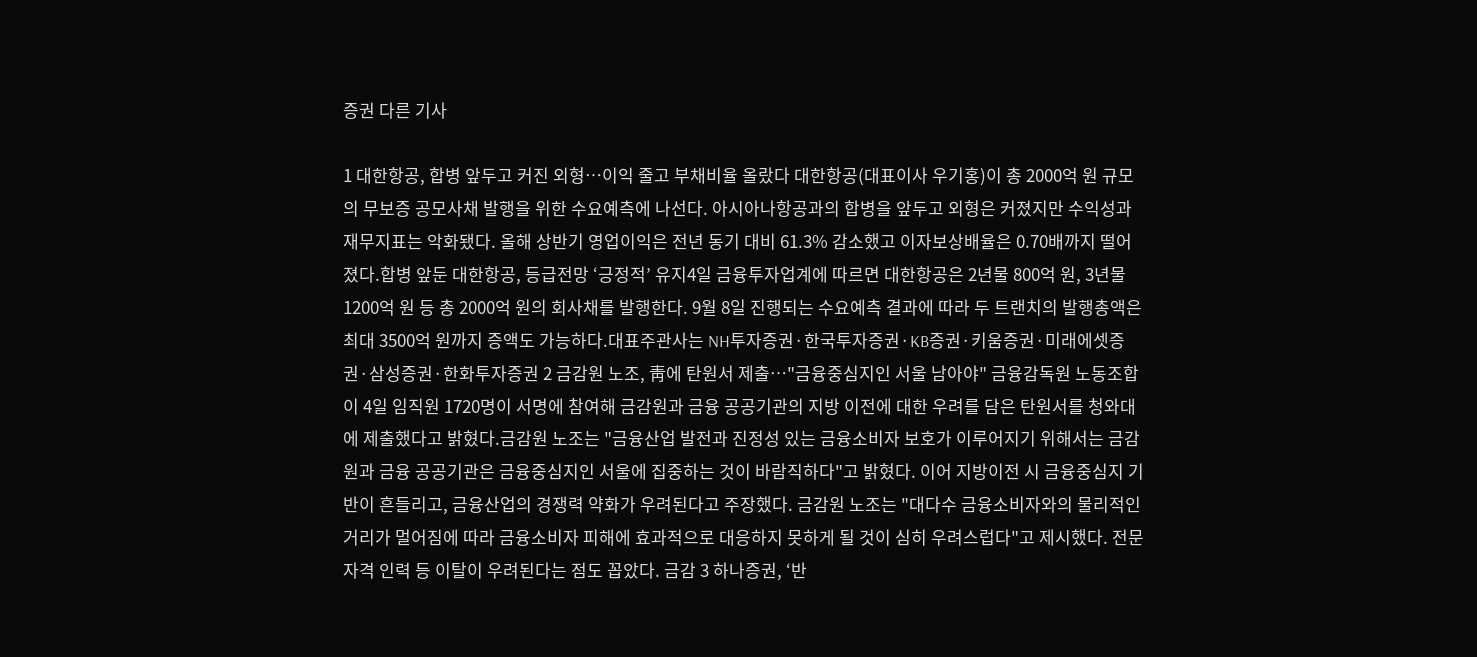증권 다른 기사

1 대한항공, 합병 앞두고 커진 외형…이익 줄고 부채비율 올랐다 대한항공(대표이사 우기홍)이 총 2000억 원 규모의 무보증 공모사채 발행을 위한 수요예측에 나선다. 아시아나항공과의 합병을 앞두고 외형은 커졌지만 수익성과 재무지표는 악화됐다. 올해 상반기 영업이익은 전년 동기 대비 61.3% 감소했고 이자보상배율은 0.70배까지 떨어졌다.합병 앞둔 대한항공, 등급전망 ‘긍정적’ 유지4일 금융투자업계에 따르면 대한항공은 2년물 800억 원, 3년물 1200억 원 등 총 2000억 원의 회사채를 발행한다. 9월 8일 진행되는 수요예측 결과에 따라 두 트랜치의 발행총액은 최대 3500억 원까지 증액도 가능하다.대표주관사는 NH투자증권·한국투자증권·KB증권·키움증권·미래에셋증권·삼성증권·한화투자증권 2 금감원 노조, 靑에 탄원서 제출…"금융중심지인 서울 남아야" 금융감독원 노동조합이 4일 임직원 1720명이 서명에 참여해 금감원과 금융 공공기관의 지방 이전에 대한 우려를 담은 탄원서를 청와대에 제출했다고 밝혔다.금감원 노조는 "금융산업 발전과 진정성 있는 금융소비자 보호가 이루어지기 위해서는 금감원과 금융 공공기관은 금융중심지인 서울에 집중하는 것이 바람직하다"고 밝혔다. 이어 지방이전 시 금융중심지 기반이 흔들리고, 금융산업의 경쟁력 약화가 우려된다고 주장했다. 금감원 노조는 "대다수 금융소비자와의 물리적인 거리가 멀어짐에 따라 금융소비자 피해에 효과적으로 대응하지 못하게 될 것이 심히 우려스럽다"고 제시했다. 전문자격 인력 등 이탈이 우려된다는 점도 꼽았다. 금감 3 하나증권, ‘반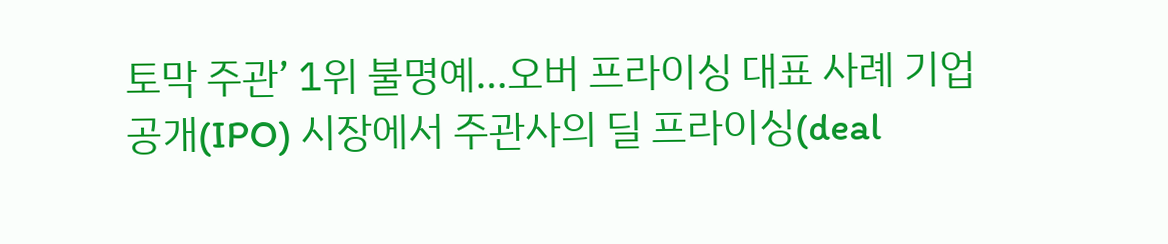토막 주관’ 1위 불명예…오버 프라이싱 대표 사례 기업공개(IPO) 시장에서 주관사의 딜 프라이싱(deal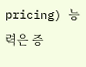pricing) 능력은 증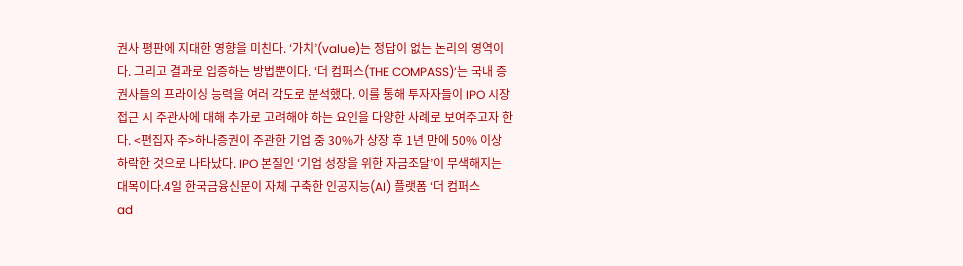권사 평판에 지대한 영향을 미친다. ‘가치’(value)는 정답이 없는 논리의 영역이다. 그리고 결과로 입증하는 방법뿐이다. ‘더 컴퍼스(THE COMPASS)’는 국내 증권사들의 프라이싱 능력을 여러 각도로 분석했다. 이를 통해 투자자들이 IPO 시장 접근 시 주관사에 대해 추가로 고려해야 하는 요인을 다양한 사례로 보여주고자 한다. <편집자 주>하나증권이 주관한 기업 중 30%가 상장 후 1년 만에 50% 이상 하락한 것으로 나타났다. IPO 본질인 ‘기업 성장을 위한 자금조달’이 무색해지는 대목이다.4일 한국금융신문이 자체 구축한 인공지능(AI) 플랫폼 ‘더 컴퍼스
ad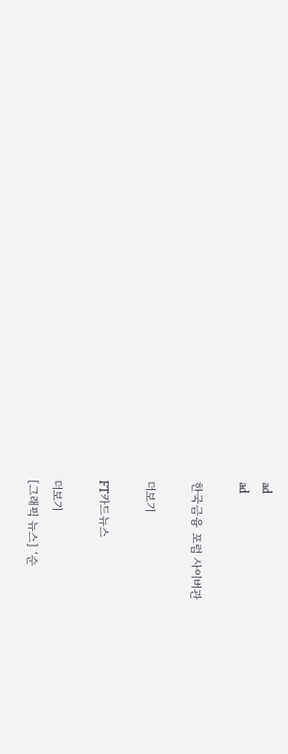ad
ad

한국금융 포럼 사이버관

더보기

FT카드뉴스

더보기
[그래픽 뉴스] ‘순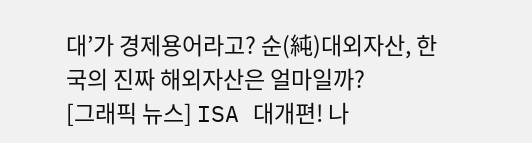대’가 경제용어라고? 순(純)대외자산, 한국의 진짜 해외자산은 얼마일까?
[그래픽 뉴스] ISA 대개편! 나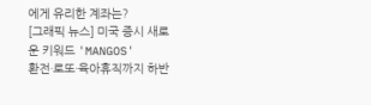에게 유리한 계좌는?
[그래픽 뉴스] 미국 증시 새로운 키워드 'MANGOS'
환전·로또·육아휴직까지 하반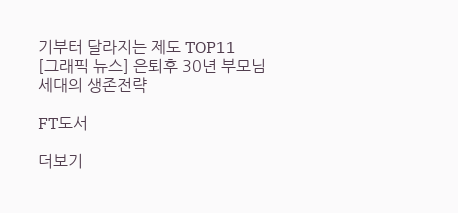기부터 달라지는 제도 TOP11
[그래픽 뉴스] 은퇴후 30년 부모님 세대의 생존전략

FT도서

더보기